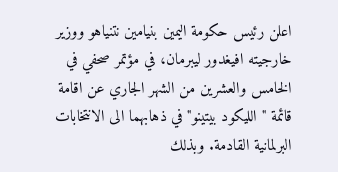اعلن رئيس حكومة اليمين بنيامين نتنياهو ووزير خارجيته افيغدور ليبرمان، في مؤتمر صحفي في الخامس والعشرين من الشهر الجاري عن اقامة قائمة " الليكود بيتينو" في ذهابهما الى الانتخابات البرلمانية القادمة. وبذلك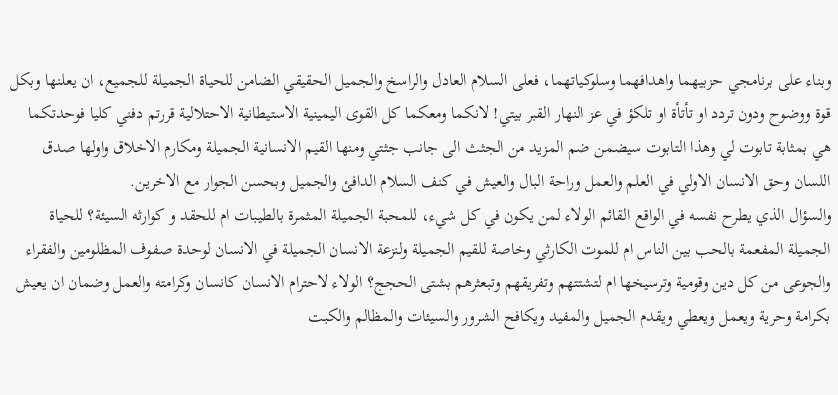وبناء على برنامجي حزبيهما واهدافهما وسلوكياتهما، فعلى السلام العادل والراسخ والجميل الحقيقي الضامن للحياة الجميلة للجميع، ان يعلنها وبكل قوة ووضوح ودون تردد او تأتأة او تلكؤ في عز النهار القبر بيتي! لانكما ومعكما كل القوى اليمينية الاستيطانية الاحتلالية قررتم دفني كليا فوحدتكما هي بمثابة تابوت لي وهذا التابوت سيضمن ضم المزيد من الجثث الى جانب جثتي ومنها القيم الانسانية الجميلة ومكارم الاخلاق واولها صدق اللسان وحق الانسان الاولي في العلم والعمل وراحة البال والعيش في كنف السلام الدافئ والجميل وبحسن الجوار مع الاخرين.
والسؤال الذي يطرح نفسه في الواقع القائم الولاء لمن يكون في كل شيء، للمحبة الجميلة المثمرة بالطيبات ام للحقد و كوارثه السيئة؟ للحياة الجميلة المفعمة بالحب بين الناس ام للموت الكارثي وخاصة للقيم الجميلة ولنزعة الانسان الجميلة في الانسان لوحدة صفوف المظلومين والفقراء والجوعى من كل دين وقومية وترسيخها ام لتشتتهم وتفريقهم وتبعثرهم بشتى الحجج؟ الولاء لاحترام الانسان كانسان وكرامته والعمل وضمان ان يعيش بكرامة وحرية ويعمل ويعطي ويقدم الجميل والمفيد ويكافح الشرور والسيئات والمظالم والكبت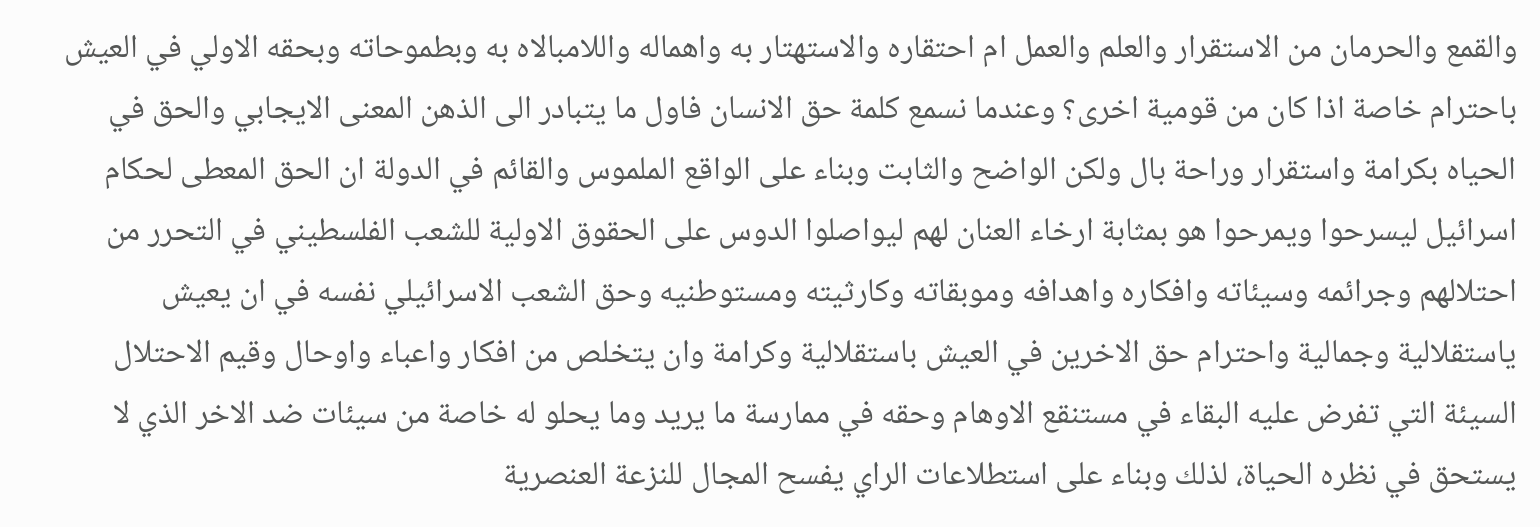والقمع والحرمان من الاستقرار والعلم والعمل ام احتقاره والاستهتار به واهماله واللامبالاه به وبطموحاته وبحقه الاولي في العيش باحترام خاصة اذا كان من قومية اخرى؟ وعندما نسمع كلمة حق الانسان فاول ما يتبادر الى الذهن المعنى الايجابي والحق في الحياه بكرامة واستقرار وراحة بال ولكن الواضح والثابت وبناء على الواقع الملموس والقائم في الدولة ان الحق المعطى لحكام اسرائيل ليسرحوا ويمرحوا هو بمثابة ارخاء العنان لهم ليواصلوا الدوس على الحقوق الاولية للشعب الفلسطيني في التحرر من احتلالهم وجرائمه وسيئاته وافكاره واهدافه وموبقاته وكارثيته ومستوطنيه وحق الشعب الاسرائيلي نفسه في ان يعيش ياستقلالية وجمالية واحترام حق الاخرين في العيش باستقلالية وكرامة وان يتخلص من افكار واعباء واوحال وقيم الاحتلال السيئة التي تفرض عليه البقاء في مستنقع الاوهام وحقه في ممارسة ما يريد وما يحلو له خاصة من سيئات ضد الاخر الذي لا يستحق في نظره الحياة، لذلك وبناء على استطلاعات الراي يفسح المجال للنزعة العنصرية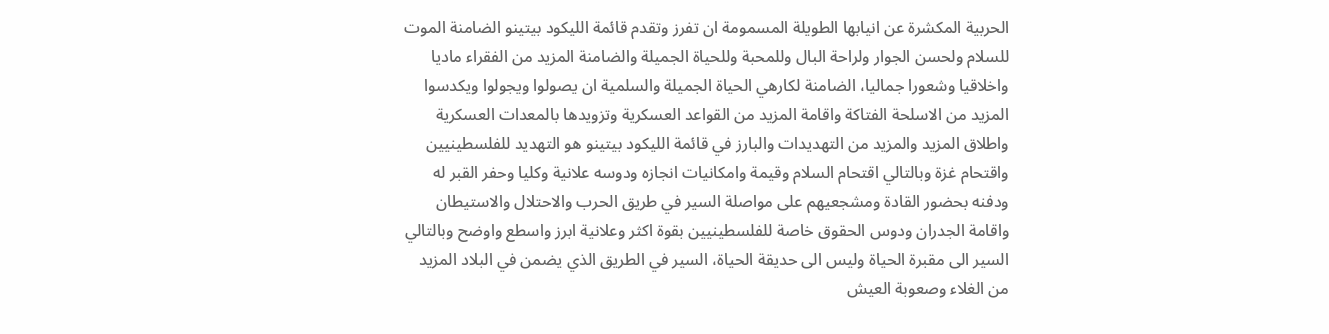الحربية المكشرة عن انيابها الطويلة المسمومة ان تفرز وتقدم قائمة الليكود بيتينو الضامنة الموت للسلام ولحسن الجوار ولراحة البال وللمحبة وللحياة الجميلة والضامنة المزيد من الفقراء ماديا واخلاقيا وشعورا جماليا، الضامنة لكارهي الحياة الجميلة والسلمية ان يصولوا ويجولوا ويكدسوا المزيد من الاسلحة الفتاكة واقامة المزيد من القواعد العسكرية وتزويدها بالمعدات العسكرية واطلاق المزيد والمزيد من التهديدات والبارز في قائمة الليكود بيتينو هو التهديد للفلسطينيين واقتحام غزة وبالتالي اقتحام السلام وقيمة وامكانيات انجازه ودوسه علانية وكليا وحفر القبر له ودفنه بحضور القادة ومشجعيهم على مواصلة السير في طريق الحرب والاحتلال والاستيطان واقامة الجدران ودوس الحقوق خاصة للفلسطينيين بقوة اكثر وعلانية ابرز واسطع واوضح وبالتالي السير الى مقبرة الحياة وليس الى حديقة الحياة، السير في الطريق الذي يضمن في البلاد المزيد من الغلاء وصعوبة العيش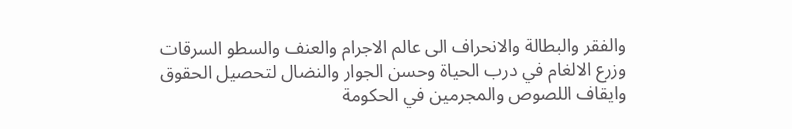والفقر والبطالة والانحراف الى عالم الاجرام والعنف والسطو السرقات وزرع الالغام في درب الحياة وحسن الجوار والنضال لتحصيل الحقوق وايقاف اللصوص والمجرمين في الحكومة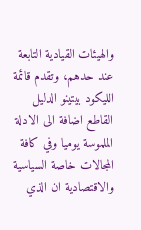والهيئات القيادية التابعة عند حدهم، وتقدم قائمة الليكود بيتينو الدليل القاطع اضافة الى الادلة الملموسة يوميا وفي كافة المجالات خاصة السياسية والاقتصادية ان الذي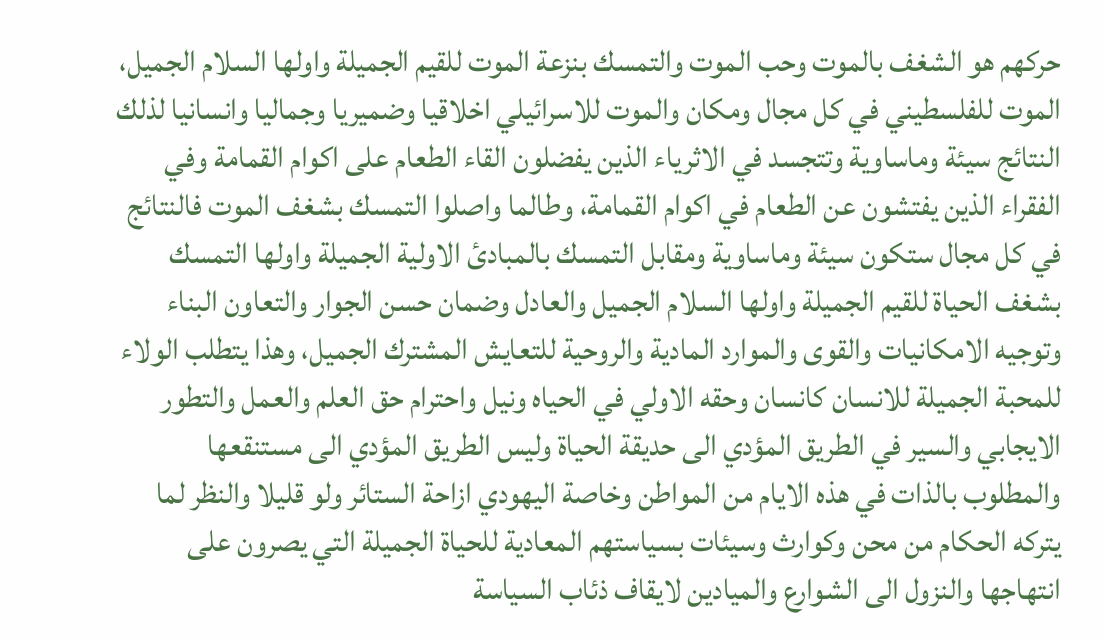حركهم هو الشغف بالموت وحب الموت والتمسك بنزعة الموت للقيم الجميلة واولها السلام الجميل، الموت للفلسطيني في كل مجال ومكان والموت للاسرائيلي اخلاقيا وضميريا وجماليا وانسانيا لذلك النتائج سيئة وماساوية وتتجسد في الاثرياء الذين يفضلون القاء الطعام على اكوام القمامة وفي الفقراء الذين يفتشون عن الطعام في اكوام القمامة، وطالما واصلوا التمسك بشغف الموت فالنتائج في كل مجال ستكون سيئة وماساوية ومقابل التمسك بالمبادئ الاولية الجميلة واولها التمسك بشغف الحياة للقيم الجميلة واولها السلام الجميل والعادل وضمان حسن الجوار والتعاون البناء وتوجيه الامكانيات والقوى والموارد المادية والروحية للتعايش المشترك الجميل، وهذا يتطلب الولاء للمحبة الجميلة للانسان كانسان وحقه الاولي في الحياه ونيل واحترام حق العلم والعمل والتطور الايجابي والسير في الطريق المؤدي الى حديقة الحياة وليس الطريق المؤدي الى مستنقعها والمطلوب بالذات في هذه الايام من المواطن وخاصة اليهودي ازاحة الستائر ولو قليلا والنظر لما يتركه الحكام من محن وكوارث وسيئات بسياستهم المعادية للحياة الجميلة التي يصرون على انتهاجها والنزول الى الشوارع والميادين لايقاف ذئاب السياسة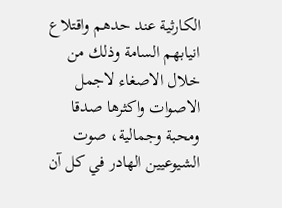الكارثية عند حدهم واقتلاع انيابهم السامة وذلك من خلال الاصغاء لاجمل الاصوات واكثرها صدقا ومحبة وجمالية، صوت الشيوعيين الهادر في كل آن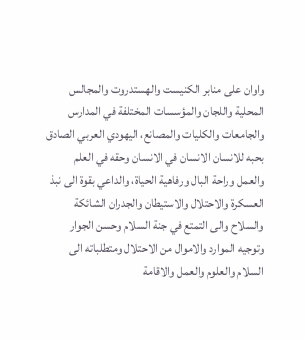واوان على منابر الكنيست والهستدروت والمجالس المحلية واللجان والمؤسسات المختلفة في المدارس والجامعات والكليات والمصانع، اليهودي العربي الصادق بحبه للانسان الانسان في الانسان وحقه في العلم والعمل وراحة البال ورفاهية الحياة، والداعي بقوة الى نبذ العسكرة والاحتلال والاستيطان والجدران الشائكة والسلاح والى التمتع في جنة السلام وحسن الجوار وتوجيه الموارد والاموال من الاحتلال ومتطلباته الى السلام والعلوم والعمل والاقامة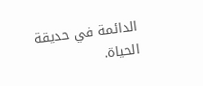الدائمة في حديقة الحياة.